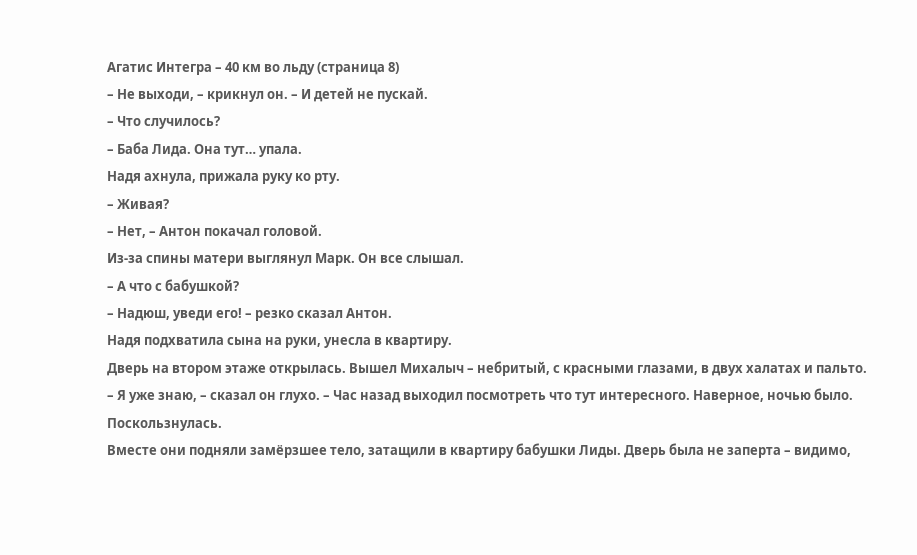Агатис Интегра – 40 км во льду (страница 8)
– Не выходи, – крикнул он. – И детей не пускай.
– Что случилось?
– Баба Лида. Она тут… упала.
Надя ахнула, прижала руку ко рту.
– Живая?
– Нет, – Антон покачал головой.
Из-за спины матери выглянул Марк. Он все слышал.
– А что с бабушкой?
– Надюш, уведи его! – резко сказал Антон.
Надя подхватила сына на руки, унесла в квартиру.
Дверь на втором этаже открылась. Вышел Михалыч – небритый, с красными глазами, в двух халатах и пальто.
– Я уже знаю, – сказал он глухо. – Час назад выходил посмотреть что тут интересного. Наверное, ночью было. Поскользнулась.
Вместе они подняли замёрзшее тело, затащили в квартиру бабушки Лиды. Дверь была не заперта – видимо,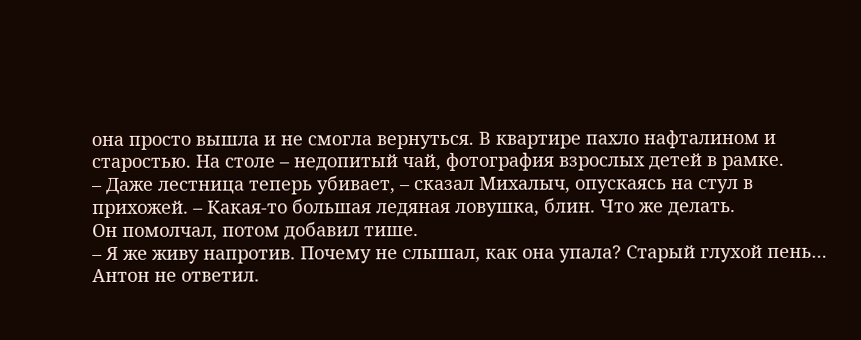она просто вышла и не смогла вернуться. В квартире пахло нафталином и старостью. На столе – недопитый чай, фотография взрослых детей в рамке.
– Даже лестница теперь убивает, – сказал Михалыч, опускаясь на стул в прихожей. – Какая-то большая ледяная ловушка, блин. Что же делать.
Он помолчал, потом добавил тише.
– Я же живу напротив. Почему не слышал, как она упала? Старый глухой пень…
Антон не ответил.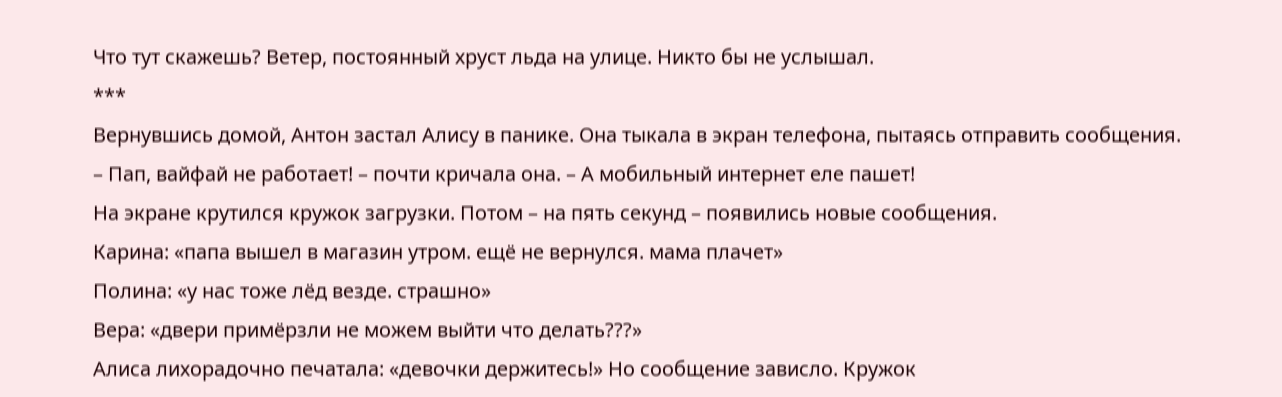Что тут скажешь? Ветер, постоянный хруст льда на улице. Никто бы не услышал.
***
Вернувшись домой, Антон застал Алису в панике. Она тыкала в экран телефона, пытаясь отправить сообщения.
– Пап, вайфай не работает! – почти кричала она. – А мобильный интернет еле пашет!
На экране крутился кружок загрузки. Потом – на пять секунд – появились новые сообщения.
Карина: «папа вышел в магазин утром. ещё не вернулся. мама плачет»
Полина: «у нас тоже лёд везде. страшно»
Вера: «двери примёрзли не можем выйти что делать???»
Алиса лихорадочно печатала: «девочки держитесь!» Но сообщение зависло. Кружок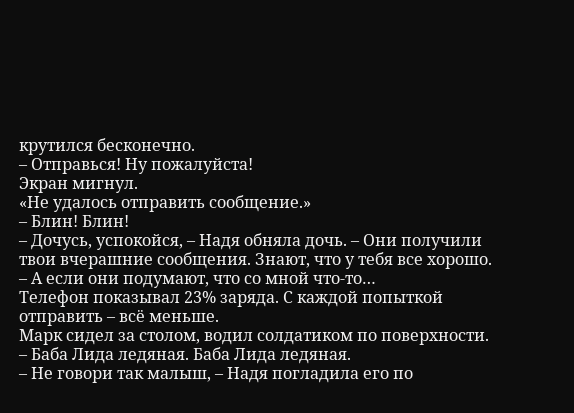крутился бесконечно.
– Отправься! Ну пожалуйста!
Экран мигнул.
«Не удалось отправить сообщение.»
– Блин! Блин!
– Дочусь, успокойся, – Надя обняла дочь. – Они получили твои вчерашние сообщения. Знают, что у тебя все хорошо.
– А если они подумают, что со мной что-то…
Телефон показывал 23% заряда. С каждой попыткой отправить – всё меньше.
Марк сидел за столом, водил солдатиком по поверхности.
– Баба Лида ледяная. Баба Лида ледяная.
– Не говори так малыш, – Надя погладила его по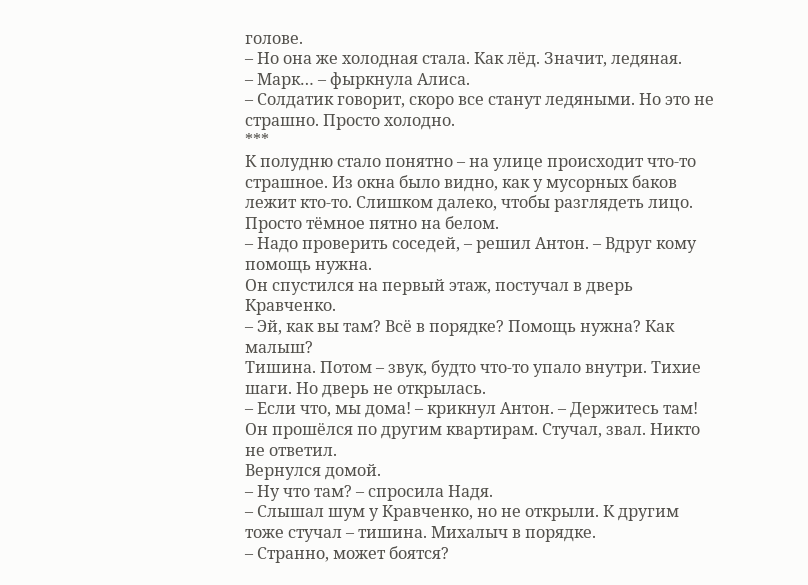голове.
– Но она же холодная стала. Как лёд. Значит, ледяная.
– Марк… – фыркнула Алиса.
– Солдатик говорит, скоро все станут ледяными. Но это не страшно. Просто холодно.
***
К полудню стало понятно – на улице происходит что-то страшное. Из окна было видно, как у мусорных баков лежит кто-то. Слишком далеко, чтобы разглядеть лицо. Просто тёмное пятно на белом.
– Надо проверить соседей, – решил Антон. – Вдруг кому помощь нужна.
Он спустился на первый этаж, постучал в дверь Кравченко.
– Эй, как вы там? Всё в порядке? Помощь нужна? Как малыш?
Тишина. Потом – звук, будто что-то упало внутри. Тихие шаги. Но дверь не открылась.
– Если что, мы дома! – крикнул Антон. – Держитесь там!
Он прошёлся по другим квартирам. Стучал, звал. Никто не ответил.
Вернулся домой.
– Ну что там? – спросила Надя.
– Слышал шум у Кравченко, но не открыли. К другим тоже стучал – тишина. Михалыч в порядке.
– Странно, может боятся?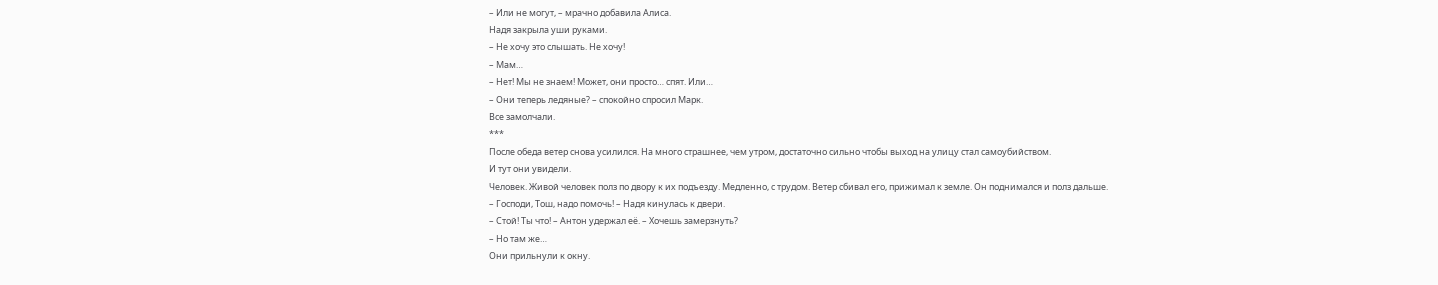– Или не могут, – мрачно добавила Алиса.
Надя закрыла уши руками.
– Не хочу это слышать. Не хочу!
– Мам…
– Нет! Мы не знаем! Может, они просто… спят. Или…
– Они теперь ледяные? – спокойно спросил Марк.
Все замолчали.
***
После обеда ветер снова усилился. На много страшнее, чем утром, достаточно сильно чтобы выход на улицу стал самоубийством.
И тут они увидели.
Человек. Живой человек полз по двору к их подъезду. Медленно, с трудом. Ветер сбивал его, прижимал к земле. Он поднимался и полз дальше.
– Господи, Тош, надо помочь! – Надя кинулась к двери.
– Стой! Ты что! – Антон удержал её. – Хочешь замерзнуть?
– Но там же…
Они прильнули к окну.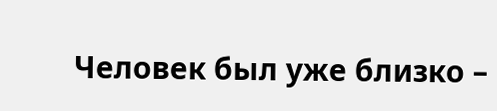Человек был уже близко –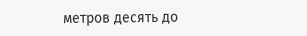метров десять до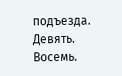подъезда. Девять. Восемь.